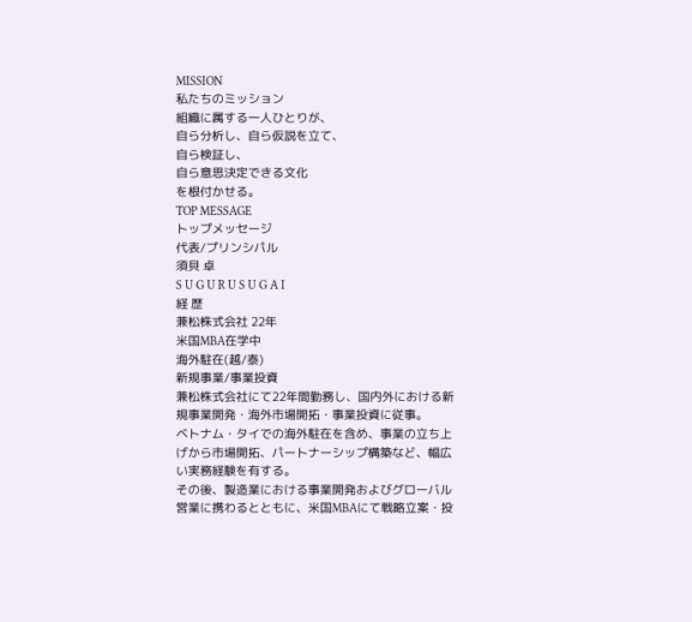MISSION
私たちのミッション
組織に属する一人ひとりが、
自ら分析し、自ら仮説を立て、
自ら検証し、
自ら意思決定できる文化
を根付かせる。
TOP MESSAGE
トップメッセージ
代表/プリンシパル
須貝 卓
S U G U R U S U G A I
経 歴
兼松株式会社 22年
米国MBA在学中
海外駐在(越/泰)
新規事業/事業投資
兼松株式会社にて22年間勤務し、国内外における新規事業開発・海外市場開拓・事業投資に従事。
ベトナム・タイでの海外駐在を含め、事業の立ち上げから市場開拓、パートナーシップ構築など、幅広い実務経験を有する。
その後、製造業における事業開発およびグローバル営業に携わるとともに、米国MBAにて戦略立案・投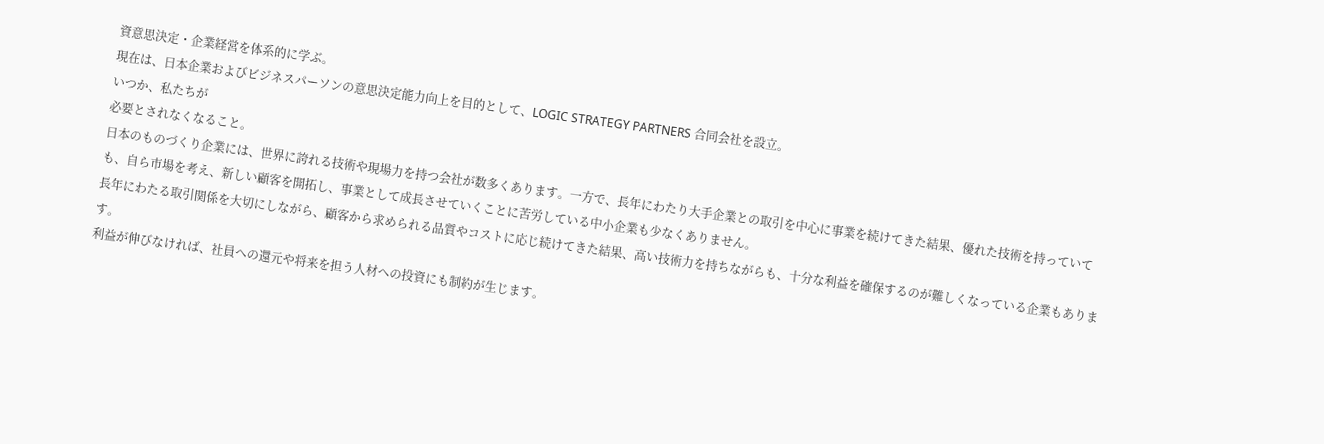資意思決定・企業経営を体系的に学ぶ。
現在は、日本企業およびビジネスパーソンの意思決定能力向上を目的として、LOGIC STRATEGY PARTNERS 合同会社を設立。
いつか、私たちが
必要とされなくなること。
日本のものづくり企業には、世界に誇れる技術や現場力を持つ会社が数多くあります。一方で、長年にわたり大手企業との取引を中心に事業を続けてきた結果、優れた技術を持っていても、自ら市場を考え、新しい顧客を開拓し、事業として成長させていくことに苦労している中小企業も少なくありません。
長年にわたる取引関係を大切にしながら、顧客から求められる品質やコストに応じ続けてきた結果、高い技術力を持ちながらも、十分な利益を確保するのが難しくなっている企業もあります。
利益が伸びなければ、社員への還元や将来を担う人材への投資にも制約が生じます。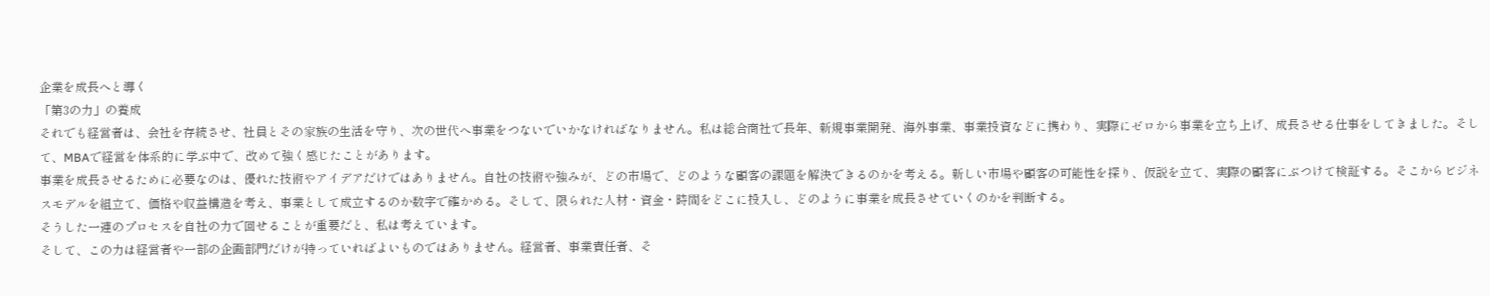企業を成長へと導く
「第3の力」の養成
それでも経営者は、会社を存続させ、社員とその家族の生活を守り、次の世代へ事業をつないでいかなければなりません。私は総合商社で長年、新規事業開発、海外事業、事業投資などに携わり、実際にゼロから事業を立ち上げ、成長させる仕事をしてきました。そして、MBAで経営を体系的に学ぶ中で、改めて強く感じたことがあります。
事業を成長させるために必要なのは、優れた技術やアイデアだけではありません。自社の技術や強みが、どの市場で、どのような顧客の課題を解決できるのかを考える。新しい市場や顧客の可能性を探り、仮説を立て、実際の顧客にぶつけて検証する。そこからビジネスモデルを組立て、価格や収益構造を考え、事業として成立するのか数字で確かめる。そして、限られた人材・資金・時間をどこに投入し、どのように事業を成長させていくのかを判断する。
そうした一連のプロセスを自社の力で回せることが重要だと、私は考えています。
そして、この力は経営者や一部の企画部門だけが持っていればよいものではありません。経営者、事業責任者、そ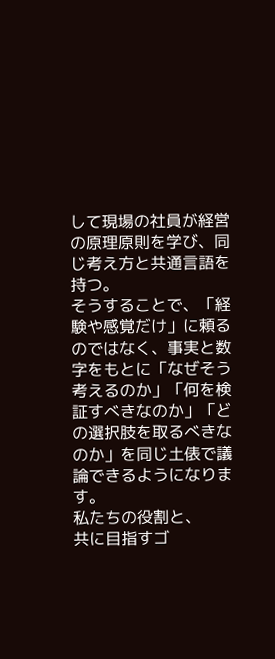して現場の社員が経営の原理原則を学び、同じ考え方と共通言語を持つ。
そうすることで、「経験や感覚だけ」に頼るのではなく、事実と数字をもとに「なぜそう考えるのか」「何を検証すべきなのか」「どの選択肢を取るべきなのか」を同じ土俵で議論できるようになります。
私たちの役割と、
共に目指すゴ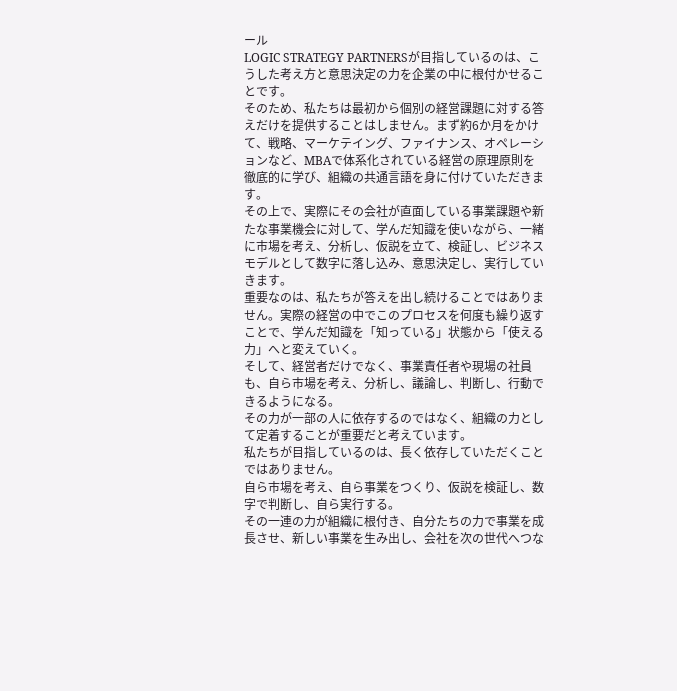ール
LOGIC STRATEGY PARTNERSが目指しているのは、こうした考え方と意思決定の力を企業の中に根付かせることです。
そのため、私たちは最初から個別の経営課題に対する答えだけを提供することはしません。まず約6か月をかけて、戦略、マーケテイング、ファイナンス、オペレーションなど、MBAで体系化されている経営の原理原則を徹底的に学び、組織の共通言語を身に付けていただきます。
その上で、実際にその会社が直面している事業課題や新たな事業機会に対して、学んだ知識を使いながら、一緒に市場を考え、分析し、仮説を立て、検証し、ビジネスモデルとして数字に落し込み、意思決定し、実行していきます。
重要なのは、私たちが答えを出し続けることではありません。実際の経営の中でこのプロセスを何度も繰り返すことで、学んだ知識を「知っている」状態から「使える力」へと変えていく。
そして、経営者だけでなく、事業責任者や現場の社員も、自ら市場を考え、分析し、議論し、判断し、行動できるようになる。
その力が一部の人に依存するのではなく、組織の力として定着することが重要だと考えています。
私たちが目指しているのは、長く依存していただくことではありません。
自ら市場を考え、自ら事業をつくり、仮説を検証し、数字で判断し、自ら実行する。
その一連の力が組織に根付き、自分たちの力で事業を成長させ、新しい事業を生み出し、会社を次の世代へつな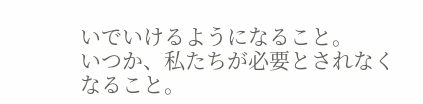いでいけるようになること。
いつか、私たちが必要とされなくなること。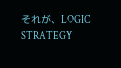それが、LOGIC STRATEGY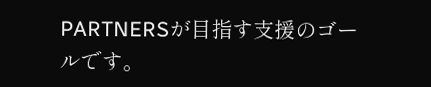PARTNERSが目指す支援のゴールです。